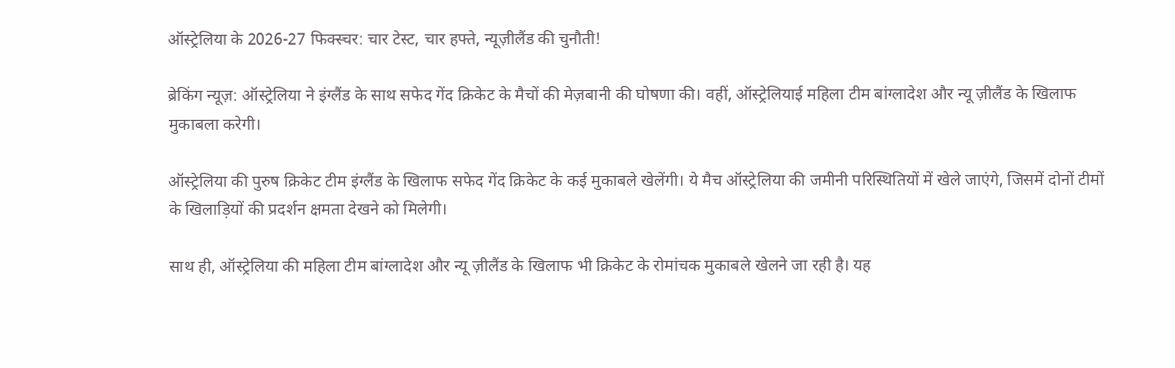ऑस्ट्रेलिया के 2026-27 फिक्स्चर: चार टेस्ट, चार हफ्ते, न्यूज़ीलैंड की चुनौती!

ब्रेकिंग न्यूज़: ऑस्ट्रेलिया ने इंग्लैंड के साथ सफेद गेंद क्रिकेट के मैचों की मेज़बानी की घोषणा की। वहीं, ऑस्ट्रेलियाई महिला टीम बांग्लादेश और न्यू ज़ीलैंड के खिलाफ मुकाबला करेगी।

ऑस्ट्रेलिया की पुरुष क्रिकेट टीम इंग्लैंड के खिलाफ सफेद गेंद क्रिकेट के कई मुकाबले खेलेंगी। ये मैच ऑस्ट्रेलिया की जमीनी परिस्थितियों में खेले जाएंगे, जिसमें दोनों टीमों के खिलाड़ियों की प्रदर्शन क्षमता देखने को मिलेगी।

साथ ही, ऑस्ट्रेलिया की महिला टीम बांग्लादेश और न्यू ज़ीलैंड के खिलाफ भी क्रिकेट के रोमांचक मुकाबले खेलने जा रही है। यह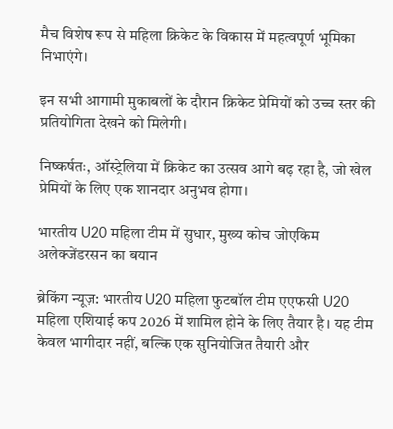मैच विशेष रूप से महिला क्रिकेट के विकास में महत्वपूर्ण भूमिका निभाएंगे।

इन सभी आगामी मुकाबलों के दौरान क्रिकेट प्रेमियों को उच्च स्तर की प्रतियोगिता देखने को मिलेगी।

निष्कर्षतः, ऑस्ट्रेलिया में क्रिकेट का उत्सव आगे बढ़ रहा है, जो खेल प्रेमियों के लिए एक शानदार अनुभव होगा।

भारतीय U20 महिला टीम में सुधार, मुख्य कोच जोएकिम अलेक्जेंडरसन का बयान

ब्रेकिंग न्यूज़: भारतीय U20 महिला फुटबॉल टीम एएफसी U20 महिला एशियाई कप 2026 में शामिल होने के लिए तैयार है। यह टीम केवल भागीदार नहीं, बल्कि एक सुनियोजित तैयारी और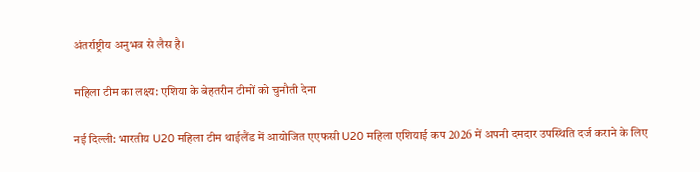अंतर्राष्ट्रीय अनुभव से लैस है।

महिला टीम का लक्ष्य: एशिया के बेहतरीन टीमों को चुनौती देना

नई दिल्ली: भारतीय U20 महिला टीम थाईलैंड में आयोजित एएफसी U20 महिला एशियाई कप 2026 में अपनी दमदार उपस्थिति दर्ज कराने के लिए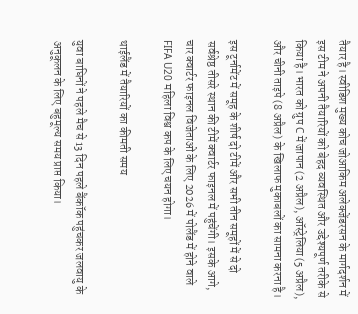तैयार है। स्वीडिश मुख्य कोच जोआकिम अलेक्जेंडरसन के मार्गदर्शन में इस टीम ने अपनी तैयारियों को बेहद व्यवस्थित और उद्देश्यपूर्ण तरीके से किया है। भारत को ग्रुप C में जापान (2 अप्रैल), ऑस्ट्रेलिया (5 अप्रैल), और चीनी ताइपे (8 अप्रैल) के खिलाफ मुकाबलों का सामना करना है।

इस टूर्नामेंट में समूह के शीर्ष दो टीमें और सभी तीन समूहों में से दो सर्वश्रेष्ठ तीसरे स्थान की टीमें क्वार्टर फाइनल में पहुंचेंगी। इसके आगे, चार क्वार्टर फाइनल विजेताओं के लिए 2026 में पोलैंड में होने वाले FIFA U20 महिला विश्व कप के लिए चयन होगा।

थाईलैंड में तैयारियों का कीमती समय

युवा बाघिनों ने पहले मैच से 13 दिन पहले बैंकॉक पहुंचकर जलवायु के अनुकूलन के लिए बहुमूल्य समय प्राप्त किया।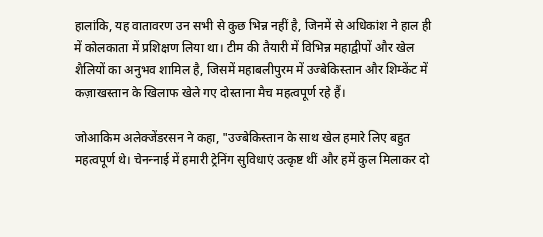हालांकि, यह वातावरण उन सभी से कुछ भिन्न नहीं है, जिनमें से अधिकांश ने हाल ही में कोलकाता में प्रशिक्षण लिया था। टीम की तैयारी में विभिन्न महाद्वीपों और खेल शैलियों का अनुभव शामिल है, जिसमें महाबलीपुरम में उज्बेकिस्तान और शिम्केंट में कज़ाखस्तान के खिलाफ खेले गए दोस्ताना मैच महत्वपूर्ण रहे हैं।

जोआकिम अलेक्जेंडरसन ने कहा, "उज्बेकिस्तान के साथ खेल हमारे लिए बहुत महत्वपूर्ण थे। चेनन्‍नाई में हमारी ट्रेनिंग सुविधाएं उत्कृष्ट थीं और हमें कुल मिलाकर दो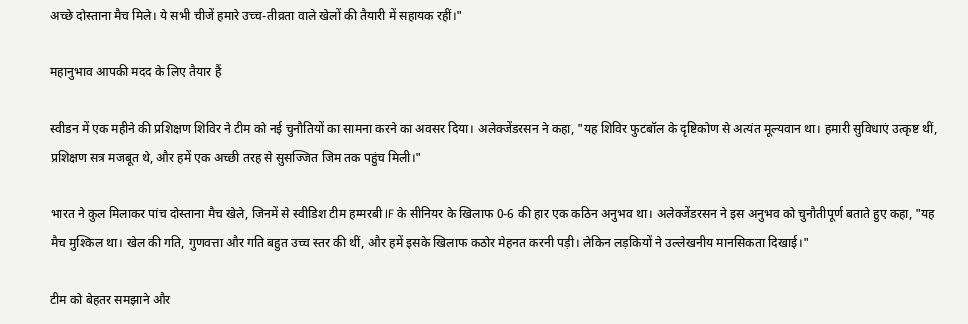अच्छे दोस्ताना मैच मिले। ये सभी चीजें हमारे उच्च-तीव्रता वाले खेलों की तैयारी में सहायक रहीं।"

महानुभाव आपकी मदद के लिए तैयार हैं

स्वीडन में एक महीने की प्रशिक्षण शिविर ने टीम को नई चुनौतियों का सामना करने का अवसर दिया। अलेक्जेंडरसन ने कहा, "यह शिविर फुटबॉल के दृष्टिकोण से अत्यंत मूल्यवान था। हमारी सुविधाएं उत्कृष्ट थीं, प्रशिक्षण सत्र मजबूत थे, और हमें एक अच्छी तरह से सुसज्जित जिम तक पहुंच मिली।"

भारत ने कुल मिलाकर पांच दोस्ताना मैच खेले, जिनमें से स्वीडिश टीम हम्मरबी IF के सीनियर के खिलाफ 0-6 की हार एक कठिन अनुभव था। अलेक्जेंडरसन ने इस अनुभव को चुनौतीपूर्ण बताते हुए कहा, "यह मैच मुश्किल था। खेल की गति, गुणवत्ता और गति बहुत उच्च स्तर की थीं, और हमें इसके खिलाफ कठोर मेहनत करनी पड़ी। लेकिन लड़कियों ने उल्लेखनीय मानसिकता दिखाई।"

टीम को बेहतर समझाने और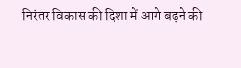निरंतर विकास की दिशा में आगे बढ़ने की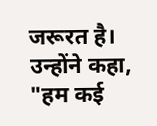जरूरत है। उन्होंने कहा, "हम कई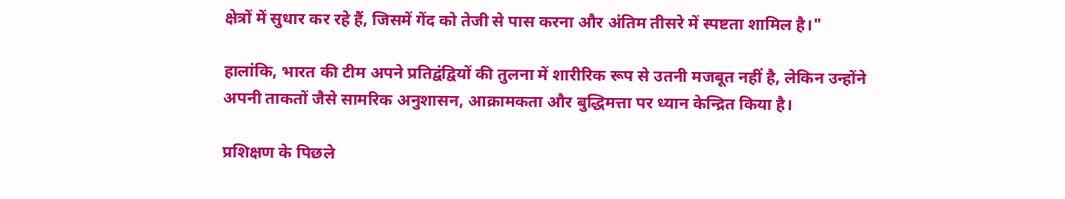क्षेत्रों में सुधार कर रहे हैं, जिसमें गेंद को तेजी से पास करना और अंतिम तीसरे में स्पष्टता शामिल है।"

हालांकि, भारत की टीम अपने प्रतिद्वंद्वियों की तुलना में शारीरिक रूप से उतनी मजबूत नहीं है, लेकिन उन्होंने अपनी ताकतों जैसे सामरिक अनुशासन, आक्रामकता और बुद्धिमत्ता पर ध्यान केन्द्रित किया है।

प्रशिक्षण के पिछले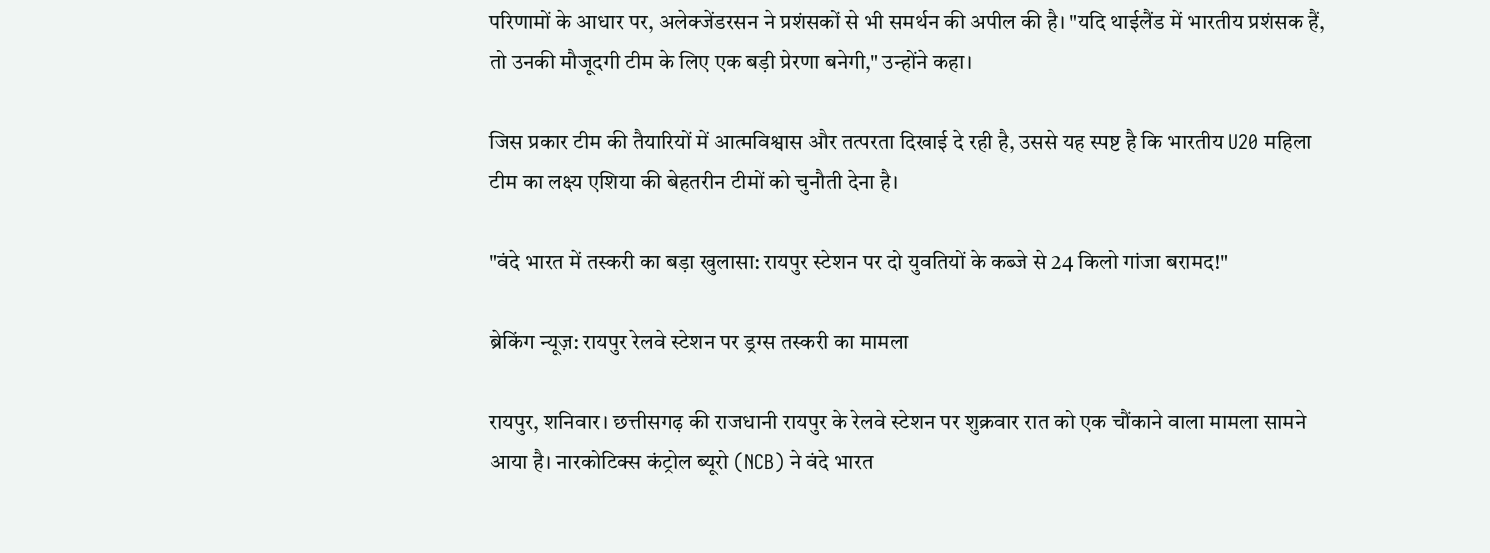परिणामों के आधार पर, अलेक्जेंडरसन ने प्रशंसकों से भी समर्थन की अपील की है। "यदि थाईलैंड में भारतीय प्रशंसक हैं, तो उनकी मौजूदगी टीम के लिए एक बड़ी प्रेरणा बनेगी," उन्होंने कहा।

जिस प्रकार टीम की तैयारियों में आत्मविश्वास और तत्परता दिखाई दे रही है, उससे यह स्पष्ट है कि भारतीय U20 महिला टीम का लक्ष्य एशिया की बेहतरीन टीमों को चुनौती देना है।

"वंदे भारत में तस्करी का बड़ा खुलासा: रायपुर स्टेशन पर दो युवतियों के कब्जे से 24 किलो गांजा बरामद!"

ब्रेकिंग न्यूज़: रायपुर रेलवे स्टेशन पर ड्रग्स तस्करी का मामला

रायपुर, शनिवार। छत्तीसगढ़ की राजधानी रायपुर के रेलवे स्टेशन पर शुक्रवार रात को एक चौंकाने वाला मामला सामने आया है। नारकोटिक्स कंट्रोल ब्यूरो (NCB) ने वंदे भारत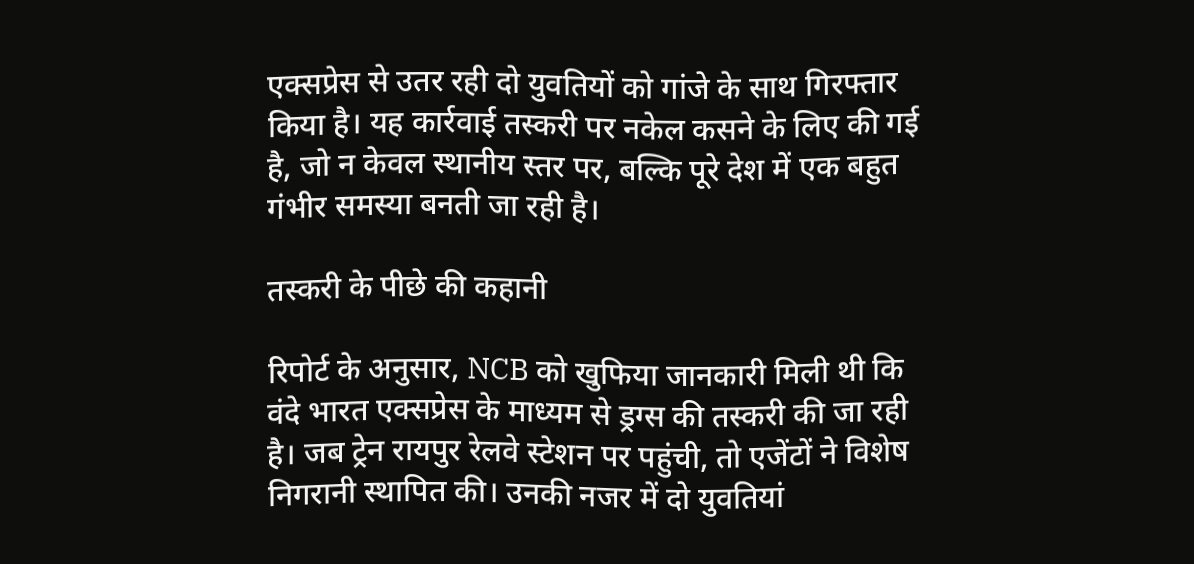एक्सप्रेस से उतर रही दो युवतियों को गांजे के साथ गिरफ्तार किया है। यह कार्रवाई तस्करी पर नकेल कसने के लिए की गई है, जो न केवल स्थानीय स्तर पर, बल्कि पूरे देश में एक बहुत गंभीर समस्या बनती जा रही है।

तस्करी के पीछे की कहानी

रिपोर्ट के अनुसार, NCB को खुफिया जानकारी मिली थी कि वंदे भारत एक्सप्रेस के माध्यम से ड्रग्स की तस्करी की जा रही है। जब ट्रेन रायपुर रेलवे स्टेशन पर पहुंची, तो एजेंटों ने विशेष निगरानी स्थापित की। उनकी नजर में दो युवतियां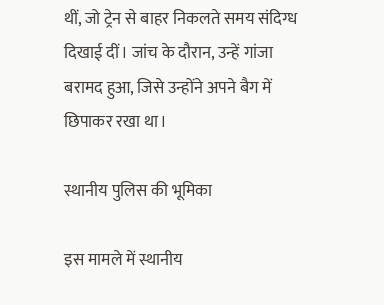थीं, जो ट्रेन से बाहर निकलते समय संदिग्ध दिखाई दीं। जांच के दौरान, उन्हें गांजा बरामद हुआ, जिसे उन्होंने अपने बैग में छिपाकर रखा था।

स्थानीय पुलिस की भूमिका

इस मामले में स्थानीय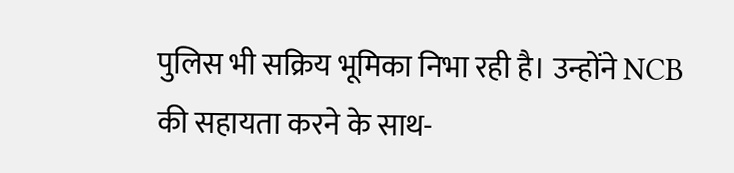पुलिस भी सक्रिय भूमिका निभा रही है। उन्होंने NCB की सहायता करने के साथ-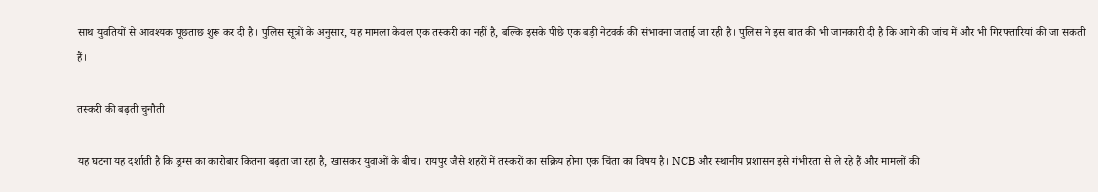साथ युवतियों से आवश्यक पूछताछ शुरू कर दी है। पुलिस सूत्रों के अनुसार, यह मामला केवल एक तस्करी का नहीं है, बल्कि इसके पीछे एक बड़ी नेटवर्क की संभावना जताई जा रही है। पुलिस ने इस बात की भी जानकारी दी है कि आगे की जांच में और भी गिरफ्तारियां की जा सकती हैं।

तस्करी की बढ़ती चुनौती

यह घटना यह दर्शाती है कि ड्रग्स का कारोबार कितना बढ़ता जा रहा है, खासकर युवाओं के बीच। रायपुर जैसे शहरों में तस्करों का सक्रिय होना एक चिंता का विषय है। NCB और स्थानीय प्रशासन इसे गंभीरता से ले रहे हैं और मामलों की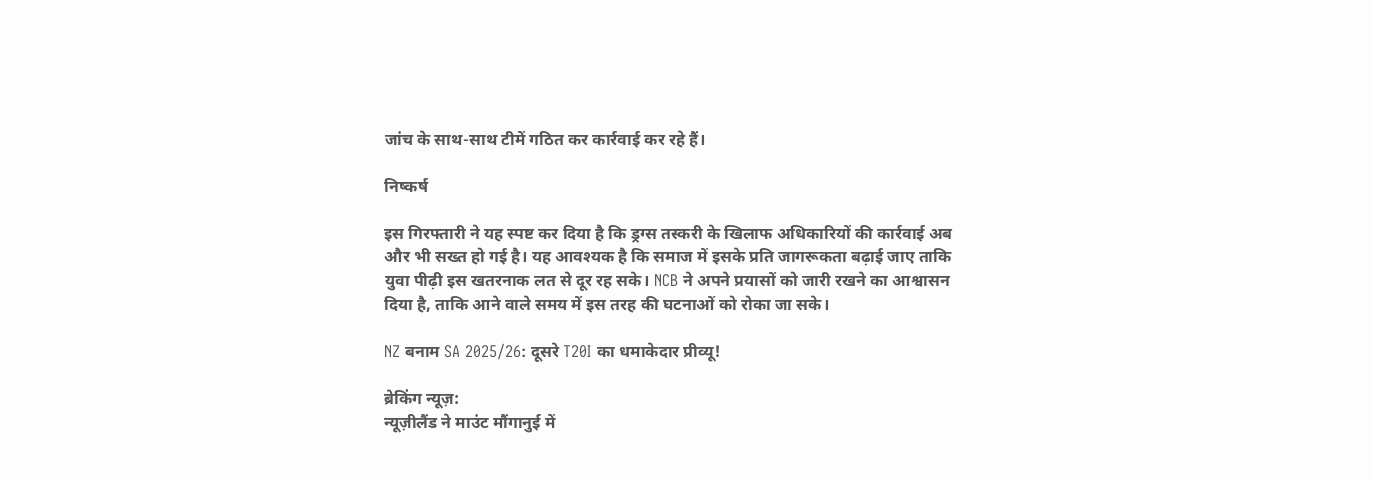जांच के साथ-साथ टीमें गठित कर कार्रवाई कर रहे हैं।

निष्कर्ष

इस गिरफ्तारी ने यह स्पष्ट कर दिया है कि ड्रग्स तस्करी के खिलाफ अधिकारियों की कार्रवाई अब और भी सख्त हो गई है। यह आवश्यक है कि समाज में इसके प्रति जागरूकता बढ़ाई जाए ताकि युवा पीढ़ी इस खतरनाक लत से दूर रह सके। NCB ने अपने प्रयासों को जारी रखने का आश्वासन दिया है, ताकि आने वाले समय में इस तरह की घटनाओं को रोका जा सके।

NZ बनाम SA 2025/26: दूसरे T20I का धमाकेदार प्रीव्यू!

ब्रेकिंग न्यूज़:
न्यूज़ीलैंड ने माउंट मौंगानुई में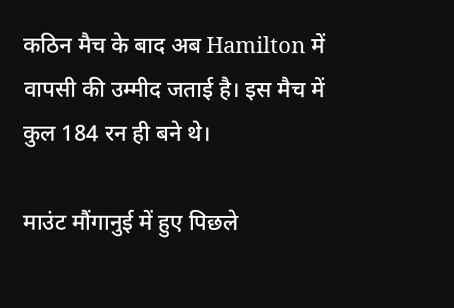कठिन मैच के बाद अब Hamilton में वापसी की उम्मीद जताई है। इस मैच में कुल 184 रन ही बने थे।

माउंट मौंगानुई में हुए पिछले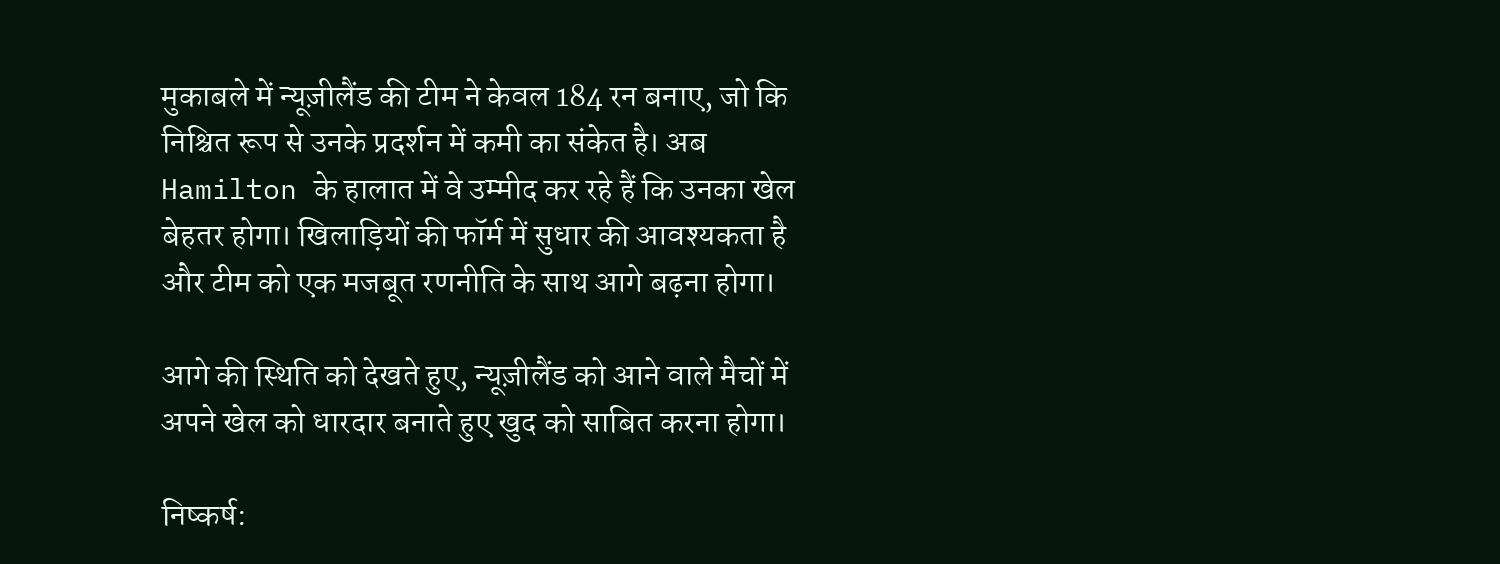मुकाबले में न्यूज़ीलैंड की टीम ने केवल 184 रन बनाए, जो कि निश्चित रूप से उनके प्रदर्शन में कमी का संकेत है। अब Hamilton के हालात में वे उम्मीद कर रहे हैं कि उनका खेल बेहतर होगा। खिलाड़ियों की फॉर्म में सुधार की आवश्यकता है और टीम को एक मजबूत रणनीति के साथ आगे बढ़ना होगा।

आगे की स्थिति को देखते हुए, न्यूज़ीलैंड को आने वाले मैचों में अपने खेल को धारदार बनाते हुए खुद को साबित करना होगा।

निष्कर्ष: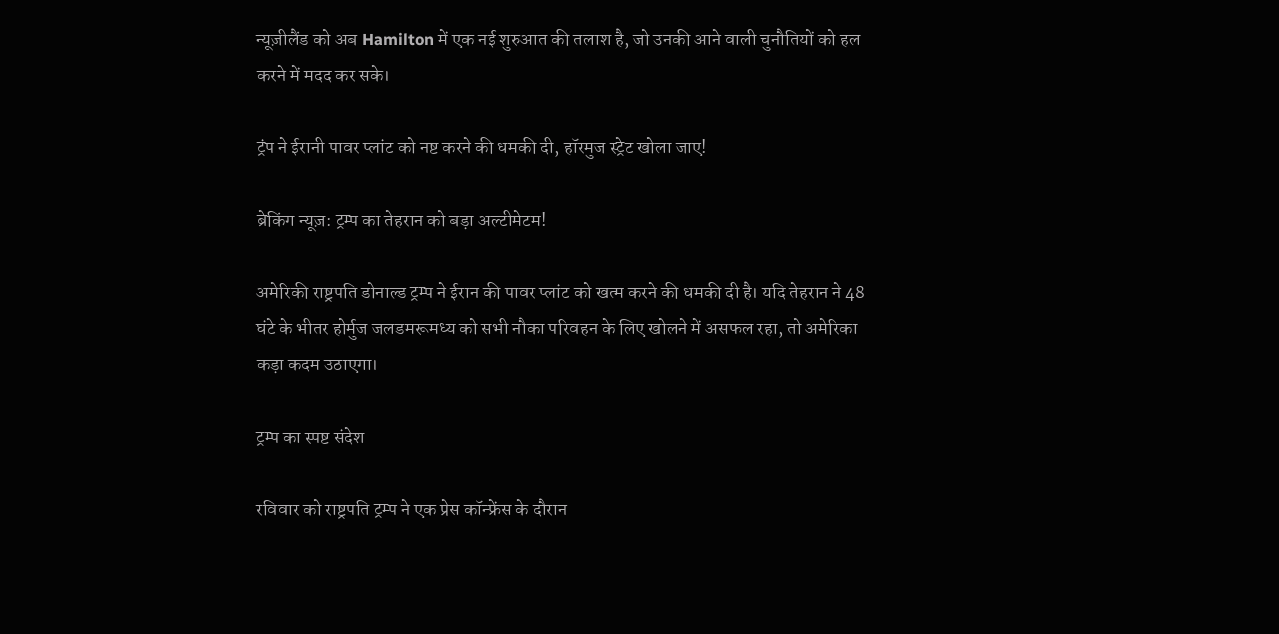न्यूज़ीलैंड को अब Hamilton में एक नई शुरुआत की तलाश है, जो उनकी आने वाली चुनौतियों को हल करने में मदद कर सके।

ट्रंप ने ईरानी पावर प्लांट को नष्ट करने की धमकी दी, हॉरमुज स्ट्रेट खोला जाए!

ब्रेकिंग न्यूज़: ट्रम्प का तेहरान को बड़ा अल्टीमेटम!

अमेरिकी राष्ट्रपति डोनाल्ड ट्रम्प ने ईरान की पावर प्लांट को खत्म करने की धमकी दी है। यदि तेहरान ने 48 घंटे के भीतर होर्मुज जलडमरूमध्य को सभी नौका परिवहन के लिए खोलने में असफल रहा, तो अमेरिका कड़ा कदम उठाएगा।

ट्रम्प का स्पष्ट संदेश

रविवार को राष्ट्रपति ट्रम्प ने एक प्रेस कॉन्फ्रेंस के दौरान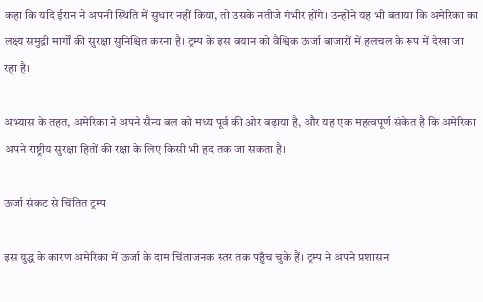कहा कि यदि ईरान ने अपनी स्थिति में सुधार नहीं किया, तो उसके नतीजे गंभीर होंगे। उन्होंने यह भी बताया कि अमेरिका का लक्ष्य समुद्री मार्गों की सुरक्षा सुनिश्चित करना है। ट्रम्प के इस बयान को वैश्विक ऊर्जा बाजारों में हलचल के रूप में देखा जा रहा है।

अभ्यास के तहत, अमेरिका ने अपने सैन्य बल को मध्य पूर्व की ओर बढ़ाया है, और यह एक महत्वपूर्ण संकेत है कि अमेरिका अपने राष्ट्रीय सुरक्षा हितों की रक्षा के लिए किसी भी हद तक जा सकता है।

ऊर्जा संकट से चिंतित ट्रम्प

इस युद्ध के कारण अमेरिका में ऊर्जा के दाम चिंताजनक स्तर तक पहुँच चुके हैं। ट्रम्प ने अपने प्रशासन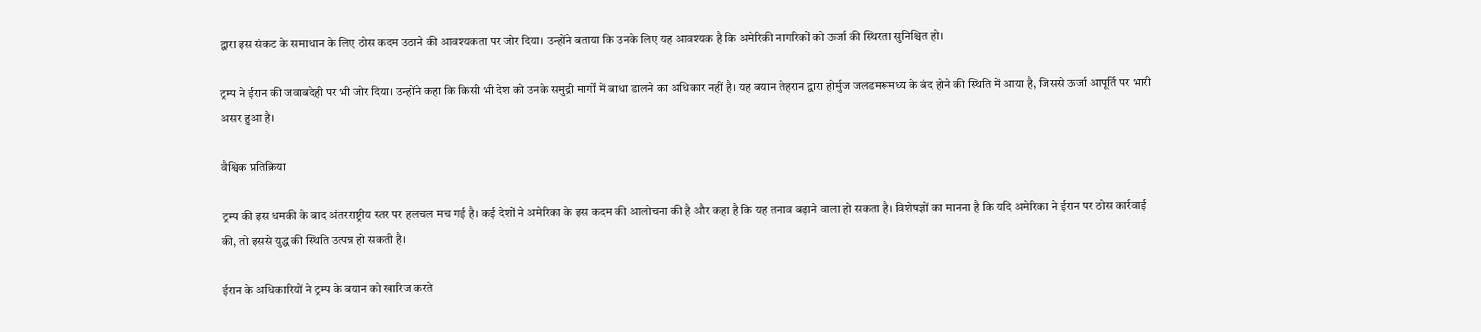द्वारा इस संकट के समाधान के लिए ठोस कदम उठाने की आवश्यकता पर जोर दिया। उन्होंने बताया कि उनके लिए यह आवश्यक है कि अमेरिकी नागरिकों को ऊर्जा की स्थिरता सुनिश्चित हो।

ट्रम्प ने ईरान की जवाबदेही पर भी जोर दिया। उन्होंने कहा कि किसी भी देश को उनके समुद्री मार्गों में बाधा डालने का अधिकार नहीं है। यह बयान तेहरान द्वारा होर्मुज जलडमरूमध्य के बंद होने की स्थिति में आया है, जिससे ऊर्जा आपूर्ति पर भारी असर हुआ है।

वैश्विक प्रतिक्रिया

ट्रम्प की इस धमकी के बाद अंतरराष्ट्रीय स्तर पर हलचल मच गई है। कई देशों ने अमेरिका के इस कदम की आलोचना की है और कहा है कि यह तनाव बढ़ाने वाला हो सकता है। विशेषज्ञों का मानना है कि यदि अमेरिका ने ईरान पर ठोस कार्रवाई की, तो इससे युद्ध की स्थिति उत्पन्न हो सकती है।

ईरान के अधिकारियों ने ट्रम्प के बयान को खारिज करते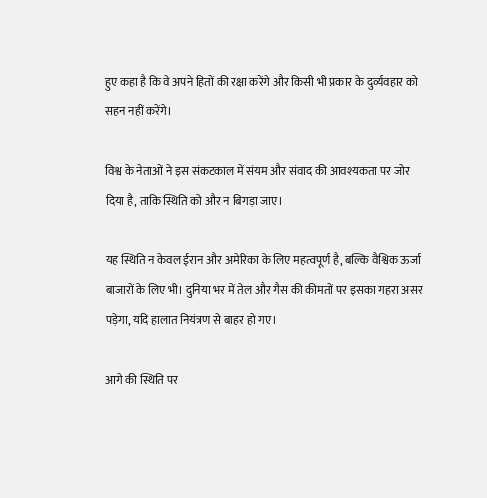हुए कहा है कि वे अपने हितों की रक्षा करेंगे और किसी भी प्रकार के दुर्व्यवहार को सहन नहीं करेंगे।

विश्व के नेताओं ने इस संकटकाल में संयम और संवाद की आवश्यकता पर जोर दिया है, ताकि स्थिति को और न बिगड़ा जाए।

यह स्थिति न केवल ईरान और अमेरिका के लिए महत्वपूर्ण है, बल्कि वैश्विक ऊर्जा बाजारों के लिए भी। दुनिया भर में तेल और गैस की कीमतों पर इसका गहरा असर पड़ेगा, यदि हालात नियंत्रण से बाहर हो गए।

आगे की स्थिति पर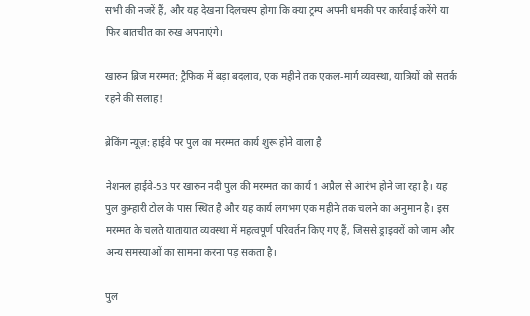सभी की नजरें हैं, और यह देखना दिलचस्प होगा कि क्या ट्रम्प अपनी धमकी पर कार्रवाई करेंगे या फिर बातचीत का रुख अपनाएंगे।

खारुन ब्रिज मरम्मत: ट्रैफिक में बड़ा बदलाव, एक महीने तक एकल-मार्ग व्यवस्था, यात्रियों को सतर्क रहने की सलाह!

ब्रेकिंग न्यूज़: हाईवे पर पुल का मरम्मत कार्य शुरू होने वाला है

नेशनल हाईवे-53 पर खारुन नदी पुल की मरम्मत का कार्य 1 अप्रैल से आरंभ होने जा रहा है। यह पुल कुम्हारी टोल के पास स्थित है और यह कार्य लगभग एक महीने तक चलने का अनुमान है। इस मरम्मत के चलते यातायात व्यवस्था में महत्वपूर्ण परिवर्तन किए गए हैं, जिससे ड्राइवरों को जाम और अन्य समस्याओं का सामना करना पड़ सकता है।

पुल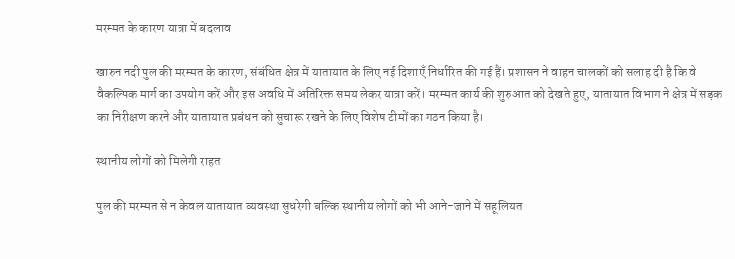मरम्मत के कारण यात्रा में बदलाव

खारुन नदी पुल की मरम्मत के कारण, संबंधित क्षेत्र में यातायात के लिए नई दिशाएँ निर्धारित की गई हैं। प्रशासन ने वाहन चालकों को सलाह दी है कि वे वैकल्पिक मार्ग का उपयोग करें और इस अवधि में अतिरिक्त समय लेकर यात्रा करें। मरम्मत कार्य की शुरुआत को देखते हुए, यातायात विभाग ने क्षेत्र में सड़क का निरीक्षण करने और यातायात प्रबंधन को सुचारू रखने के लिए विशेष टीमों का गठन किया है।

स्थानीय लोगों को मिलेगी राहत

पुल की मरम्मत से न केवल यातायात व्यवस्था सुधरेगी बल्कि स्थानीय लोगों को भी आने-जाने में सहूलियत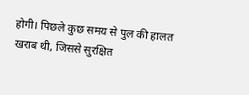होगी। पिछले कुछ समय से पुल की हालत खराब थी, जिससे सुरक्षित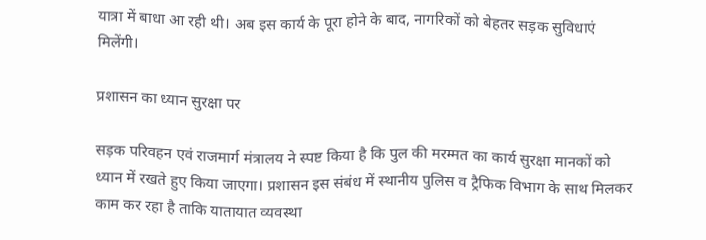यात्रा में बाधा आ रही थी। अब इस कार्य के पूरा होने के बाद, नागरिकों को बेहतर सड़क सुविधाएं मिलेंगी।

प्रशासन का ध्यान सुरक्षा पर

सड़क परिवहन एवं राजमार्ग मंत्रालय ने स्पष्ट किया है कि पुल की मरम्मत का कार्य सुरक्षा मानकों को ध्यान में रखते हुए किया जाएगा। प्रशासन इस संबंध में स्थानीय पुलिस व ट्रैफिक विभाग के साथ मिलकर काम कर रहा है ताकि यातायात व्यवस्था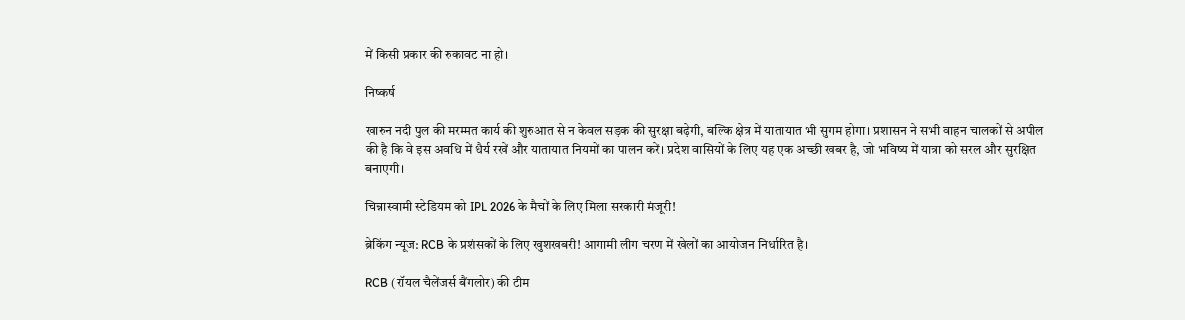में किसी प्रकार की रुकावट ना हो।

निष्कर्ष

खारुन नदी पुल की मरम्मत कार्य की शुरुआत से न केवल सड़क की सुरक्षा बढ़ेगी, बल्कि क्षेत्र में यातायात भी सुगम होगा। प्रशासन ने सभी वाहन चालकों से अपील की है कि वे इस अवधि में धैर्य रखें और यातायात नियमों का पालन करें। प्रदेश वासियों के लिए यह एक अच्छी खबर है, जो भविष्य में यात्रा को सरल और सुरक्षित बनाएगी।

चिन्नास्वामी स्टेडियम को IPL 2026 के मैचों के लिए मिला सरकारी मंजूरी!

ब्रेकिंग न्यूज: RCB के प्रशंसकों के लिए खुशखबरी! आगामी लीग चरण में खेलों का आयोजन निर्धारित है।

RCB (रॉयल चैलेंजर्स बैंगलोर) की टीम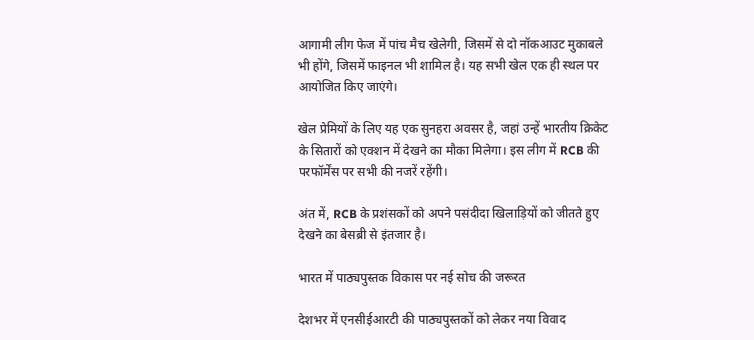आगामी लीग फेज में पांच मैच खेलेगी, जिसमें से दो नॉकआउट मुकाबले भी होंगे, जिसमें फाइनल भी शामिल है। यह सभी खेल एक ही स्थल पर आयोजित किए जाएंगे।

खेल प्रेमियों के लिए यह एक सुनहरा अवसर है, जहां उन्हें भारतीय क्रिकेट के सितारों को एक्शन में देखने का मौका मिलेगा। इस लीग में RCB की परफॉर्मेंस पर सभी की नजरें रहेंगी।

अंत में, RCB के प्रशंसकों को अपने पसंदीदा खिलाड़ियों को जीतते हुए देखने का बेसब्री से इंतजार है।

भारत में पाठ्यपुस्तक विकास पर नई सोच की जरूरत

देशभर में एनसीईआरटी की पाठ्यपुस्तकों को लेकर नया विवाद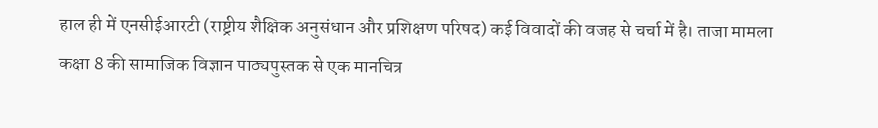हाल ही में एनसीईआरटी (राष्ट्रीय शैक्षिक अनुसंधान और प्रशिक्षण परिषद) कई विवादों की वजह से चर्चा में है। ताजा मामला कक्षा 8 की सामाजिक विज्ञान पाठ्यपुस्तक से एक मानचित्र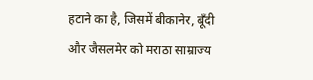हटाने का है, जिसमें बीकानेर, बूँदी और जैसलमेर को मराठा साम्राज्य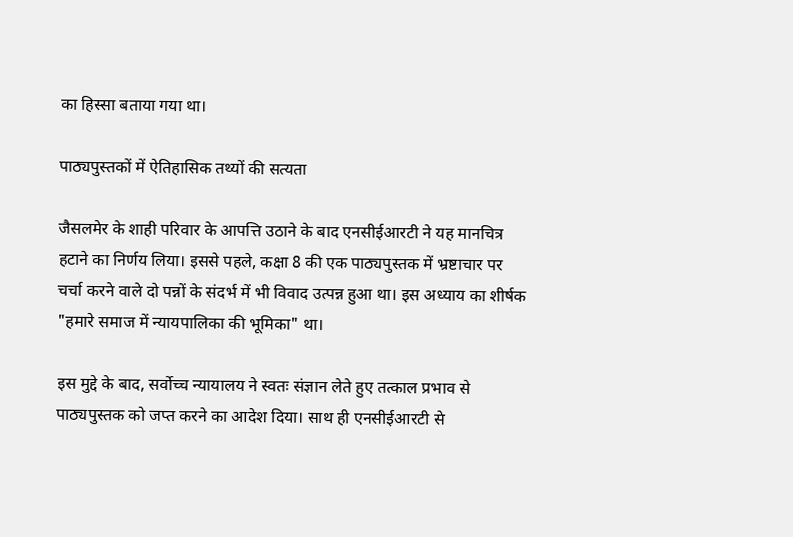का हिस्सा बताया गया था।

पाठ्यपुस्तकों में ऐतिहासिक तथ्यों की सत्यता

जैसलमेर के शाही परिवार के आपत्ति उठाने के बाद एनसीईआरटी ने यह मानचित्र हटाने का निर्णय लिया। इससे पहले, कक्षा 8 की एक पाठ्यपुस्तक में भ्रष्टाचार पर चर्चा करने वाले दो पन्नों के संदर्भ में भी विवाद उत्पन्न हुआ था। इस अध्याय का शीर्षक "हमारे समाज में न्यायपालिका की भूमिका" था।

इस मुद्दे के बाद, सर्वोच्च न्यायालय ने स्वतः संज्ञान लेते हुए तत्काल प्रभाव से पाठ्यपुस्तक को जप्त करने का आदेश दिया। साथ ही एनसीईआरटी से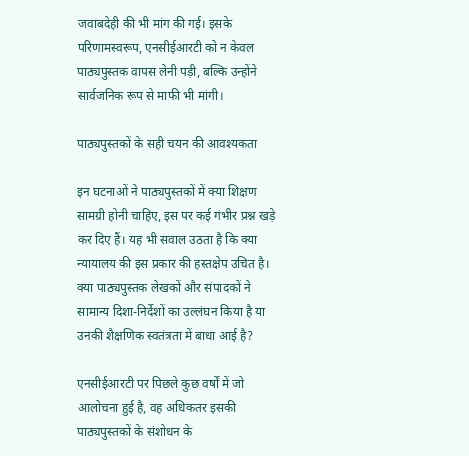जवाबदेही की भी मांग की गई। इसके परिणामस्वरूप, एनसीईआरटी को न केवल पाठ्यपुस्तक वापस लेनी पड़ी, बल्कि उन्होंने सार्वजनिक रूप से माफी भी मांगी।

पाठ्यपुस्तकों के सही चयन की आवश्यकता

इन घटनाओं ने पाठ्यपुस्तकों में क्या शिक्षण सामग्री होनी चाहिए, इस पर कई गंभीर प्रश्न खड़े कर दिए हैं। यह भी सवाल उठता है कि क्या न्यायालय की इस प्रकार की हस्तक्षेप उचित है। क्या पाठ्यपुस्तक लेखकों और संपादकों ने सामान्य दिशा-निर्देशों का उल्लंघन किया है या उनकी शैक्षणिक स्वतंत्रता में बाधा आई है?

एनसीईआरटी पर पिछले कुछ वर्षों में जो आलोचना हुई है, वह अधिकतर इसकी पाठ्यपुस्तकों के संशोधन के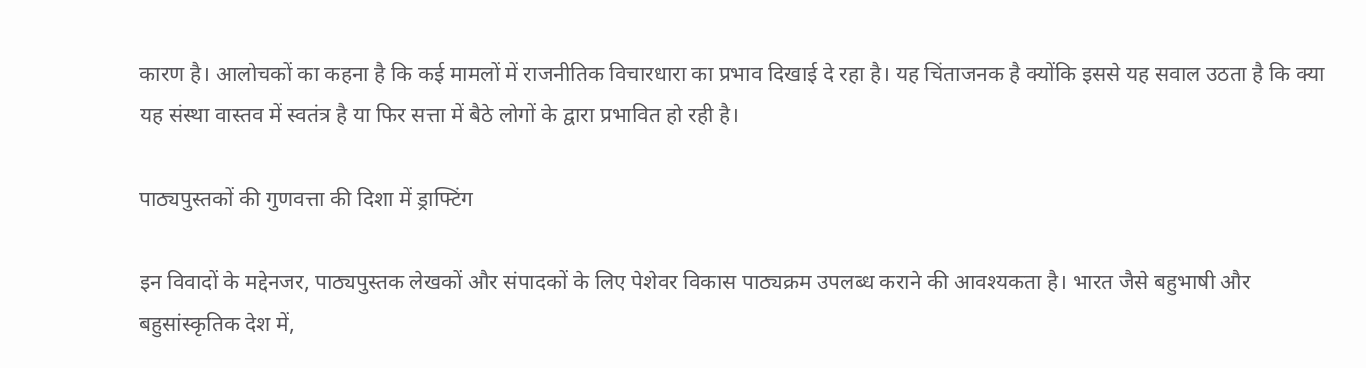कारण है। आलोचकों का कहना है कि कई मामलों में राजनीतिक विचारधारा का प्रभाव दिखाई दे रहा है। यह चिंताजनक है क्योंकि इससे यह सवाल उठता है कि क्या यह संस्था वास्तव में स्वतंत्र है या फिर सत्ता में बैठे लोगों के द्वारा प्रभावित हो रही है।

पाठ्यपुस्तकों की गुणवत्ता की दिशा में ड्राफ्टिंग

इन विवादों के मद्देनजर, पाठ्यपुस्तक लेखकों और संपादकों के लिए पेशेवर विकास पाठ्यक्रम उपलब्ध कराने की आवश्यकता है। भारत जैसे बहुभाषी और बहुसांस्कृतिक देश में,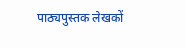पाठ्यपुस्तक लेखकों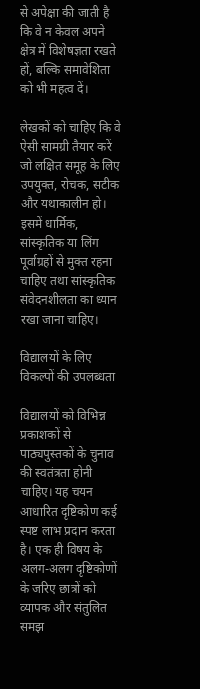से अपेक्षा की जाती है कि वे न केवल अपने क्षेत्र में विशेषज्ञता रखते हों, बल्कि समावेशिता को भी महत्व दें।

लेखकों को चाहिए कि वे ऐसी सामग्री तैयार करें जो लक्षित समूह के लिए उपयुक्त, रोचक, सटीक और यथाकालीन हो। इसमें धार्मिक, सांस्कृतिक या लिंग पूर्वाग्रहों से मुक्त रहना चाहिए तथा सांस्कृतिक संवेदनशीलता का ध्यान रखा जाना चाहिए।

विद्यालयों के लिए विकल्पों की उपलब्धता

विद्यालयों को विभिन्न प्रकाशकों से पाठ्यपुस्तकों के चुनाव की स्वतंत्रता होनी चाहिए। यह चयन आधारित दृष्टिकोण कई स्पष्ट लाभ प्रदान करता है। एक ही विषय के अलग-अलग दृष्टिकोणों के जरिए छात्रों को व्यापक और संतुलित समझ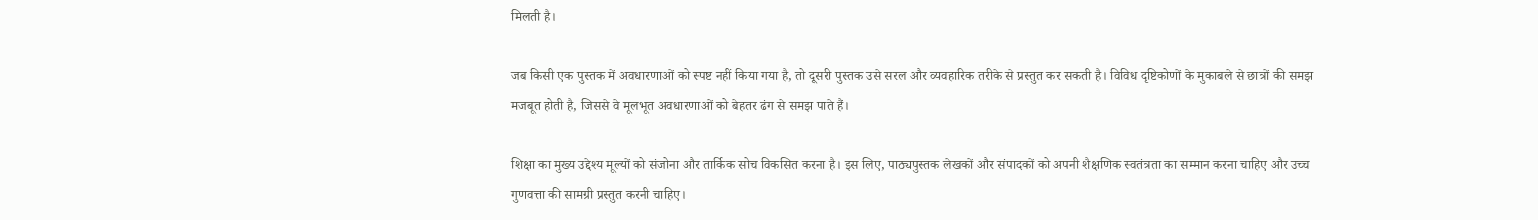मिलती है।

जब किसी एक पुस्तक में अवधारणाओं को स्पष्ट नहीं किया गया है, तो दूसरी पुस्तक उसे सरल और व्यवहारिक तरीके से प्रस्तुत कर सकती है। विविध दृष्टिकोणों के मुकाबले से छात्रों की समझ मजबूत होती है, जिससे वे मूलभूत अवधारणाओं को बेहतर ढंग से समझ पाते हैं।

शिक्षा का मुख्य उद्देश्य मूल्यों को संजोना और तार्किक सोच विकसित करना है। इस लिए, पाठ्यपुस्तक लेखकों और संपादकों को अपनी शैक्षणिक स्वतंत्रता का सम्मान करना चाहिए और उच्च गुणवत्ता की सामग्री प्रस्तुत करनी चाहिए।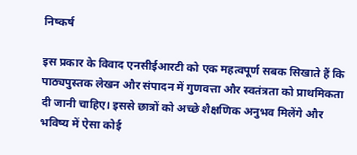निष्कर्ष

इस प्रकार के विवाद एनसीईआरटी को एक महत्वपूर्ण सबक सिखाते हैं कि पाठ्यपुस्तक लेखन और संपादन में गुणवत्ता और स्वतंत्रता को प्राथमिकता दी जानी चाहिए। इससे छात्रों को अच्छे शैक्षणिक अनुभव मिलेंगे और भविष्य में ऐसा कोई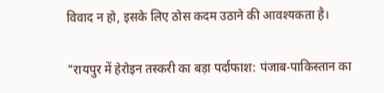विवाद न हो, इसके लिए ठोस कदम उठाने की आवश्यकता है।

"रायपुर में हेरोइन तस्करी का बड़ा पर्दाफाश: पंजाब-पाकिस्तान का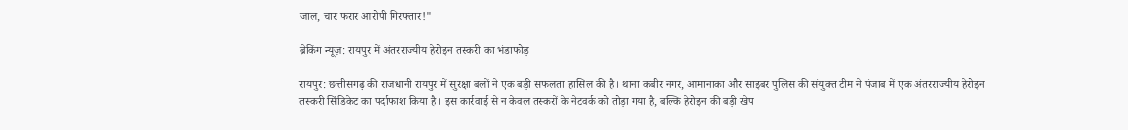जाल, चार फरार आरोपी गिरफ्तार!"

ब्रेकिंग न्यूज़: रायपुर में अंतरराज्यीय हेरोइन तस्करी का भंडाफोड़

रायपुर: छत्तीसगढ़ की राजधानी रायपुर में सुरक्षा बलों ने एक बड़ी सफलता हासिल की है। थाना कबीर नगर, आमानाका और साइबर पुलिस की संयुक्त टीम ने पंजाब में एक अंतरराज्यीय हेरोइन तस्करी सिंडिकेट का पर्दाफाश किया है। इस कार्रवाई से न केवल तस्करों के नेटवर्क को तोड़ा गया है, बल्कि हेरोइन की बड़ी खेप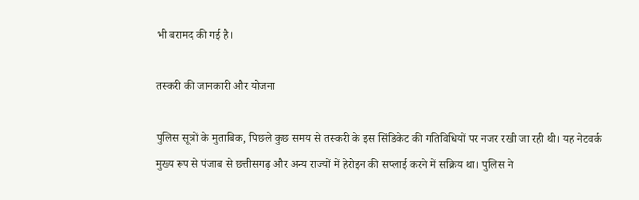भी बरामद की गई है।

तस्करी की जानकारी और योजना

पुलिस सूत्रों के मुताबिक, पिछले कुछ समय से तस्करी के इस सिंडिकेट की गतिविधियों पर नजर रखी जा रही थी। यह नेटवर्क मुख्य रूप से पंजाब से छत्तीसगढ़ और अन्य राज्यों में हेरोइन की सप्लाई करने में सक्रिय था। पुलिस ने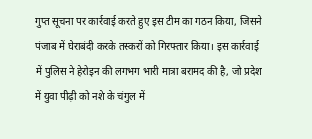गुप्त सूचना पर कार्रवाई करते हुए इस टीम का गठन किया, जिसने पंजाब में घेराबंदी करके तस्करों को गिरफ्तार किया। इस कार्रवाई में पुलिस ने हेरोइन की लगभग भारी मात्रा बरामद की है, जो प्रदेश में युवा पीढ़ी को नशे के चंगुल में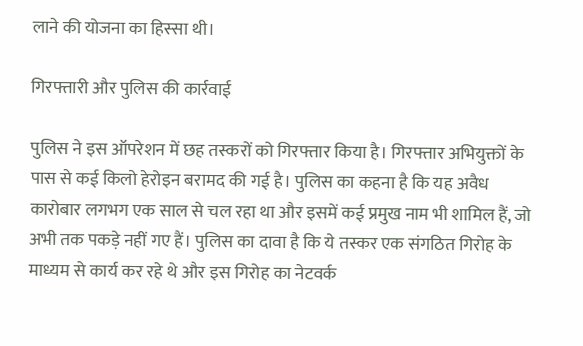लाने की योजना का हिस्सा थी।

गिरफ्तारी और पुलिस की कार्रवाई

पुलिस ने इस ऑपरेशन में छह तस्करों को गिरफ्तार किया है। गिरफ्तार अभियुक्तों के पास से कई किलो हेरोइन बरामद की गई है। पुलिस का कहना है कि यह अवैध कारोबार लगभग एक साल से चल रहा था और इसमें कई प्रमुख नाम भी शामिल हैं, जो अभी तक पकड़े नहीं गए हैं। पुलिस का दावा है कि ये तस्कर एक संगठित गिरोह के माध्यम से कार्य कर रहे थे और इस गिरोह का नेटवर्क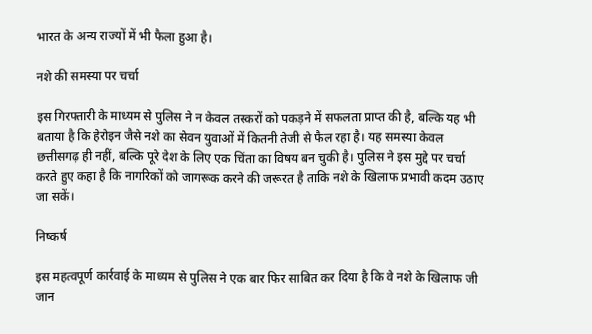भारत के अन्य राज्यों में भी फैला हुआ है।

नशे की समस्या पर चर्चा

इस गिरफ्तारी के माध्यम से पुलिस ने न केवल तस्करों को पकड़ने में सफलता प्राप्त की है, बल्कि यह भी बताया है कि हेरोइन जैसे नशे का सेवन युवाओं में कितनी तेजी से फैल रहा है। यह समस्या केवल छत्तीसगढ़ ही नहीं, बल्कि पूरे देश के लिए एक चिंता का विषय बन चुकी है। पुलिस ने इस मुद्दे पर चर्चा करते हुए कहा है कि नागरिकों को जागरूक करने की जरूरत है ताकि नशे के खिलाफ प्रभावी कदम उठाए जा सकें।

निष्कर्ष

इस महत्वपूर्ण कार्रवाई के माध्यम से पुलिस ने एक बार फिर साबित कर दिया है कि वे नशे के खिलाफ जी जान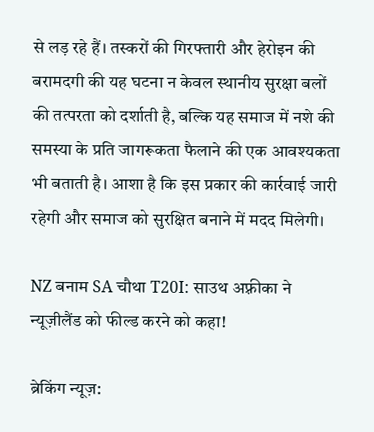से लड़ रहे हैं। तस्करों की गिरफ्तारी और हेरोइन की बरामदगी की यह घटना न केवल स्थानीय सुरक्षा बलों की तत्परता को दर्शाती है, बल्कि यह समाज में नशे की समस्या के प्रति जागरूकता फैलाने की एक आवश्यकता भी बताती है। आशा है कि इस प्रकार की कार्रवाई जारी रहेगी और समाज को सुरक्षित बनाने में मदद मिलेगी।

NZ बनाम SA चौथा T20I: साउथ अफ़्रीका ने न्यूज़ीलैंड को फील्ड करने को कहा!

ब्रेकिंग न्यूज़: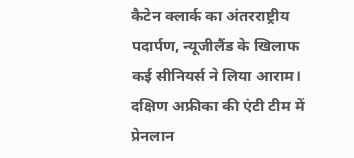कैटेन क्लार्क का अंतरराष्ट्रीय पदार्पण, न्यूजीलैंड के खिलाफ कई सीनियर्स ने लिया आराम। दक्षिण अफ्रीका की एंटी टीम में प्रेनलान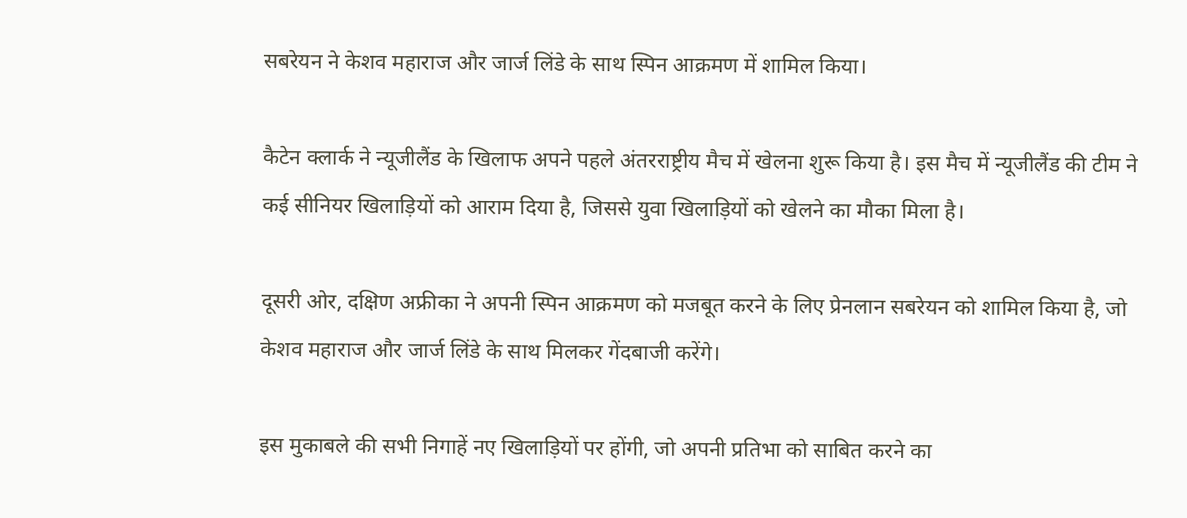सबरेयन ने केशव महाराज और जार्ज लिंडे के साथ स्पिन आक्रमण में शामिल किया।

कैटेन क्लार्क ने न्यूजीलैंड के खिलाफ अपने पहले अंतरराष्ट्रीय मैच में खेलना शुरू किया है। इस मैच में न्यूजीलैंड की टीम ने कई सीनियर खिलाड़ियों को आराम दिया है, जिससे युवा खिलाड़ियों को खेलने का मौका मिला है।

दूसरी ओर, दक्षिण अफ्रीका ने अपनी स्पिन आक्रमण को मजबूत करने के लिए प्रेनलान सबरेयन को शामिल किया है, जो केशव महाराज और जार्ज लिंडे के साथ मिलकर गेंदबाजी करेंगे।

इस मुकाबले की सभी निगाहें नए खिलाड़ियों पर होंगी, जो अपनी प्रतिभा को साबित करने का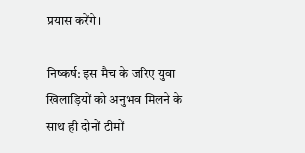प्रयास करेंगे।

निष्कर्ष: इस मैच के जरिए युवा खिलाड़ियों को अनुभव मिलने के साथ ही दोनों टीमों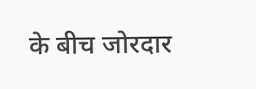के बीच जोरदार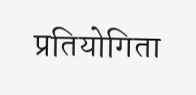प्रतियोगिता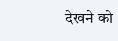देखने को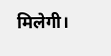मिलेगी।